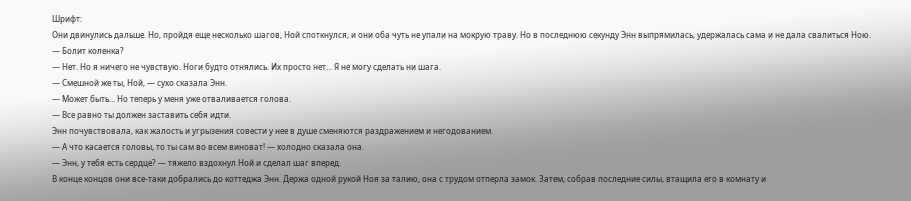Шрифт:
Они двинулись дальше. Но, пройдя еще несколько шагов, Ной споткнулся, и они оба чуть не упали на мокрую траву. Но в последнюю секунду Энн выпрямилась, удержалась сама и не дала свалиться Ною.
— Болит коленка?
— Нет. Но я ничего не чувствую. Ноги будто отнялись. Их просто нет… Я не могу сделать ни шага.
— Смешной же ты, Ной, — сухо сказала Энн.
— Может быть… Но теперь у меня уже отваливается голова.
— Все равно ты должен заставить себя идти.
Энн почувствовала, как жалость и угрызения совести у нее в душе сменяются раздражением и негодованием.
— А что касается головы, то ты сам во всем виноват! — холодно сказала она.
— Энн, у тебя есть сердце? — тяжело вздохнул Ной и сделал шаг вперед.
В конце концов они все-таки добрались до коттеджа Энн. Держа одной рукой Ноя за талию, она с трудом отперла замок. Затем, собрав последние силы, втащила его в комнату и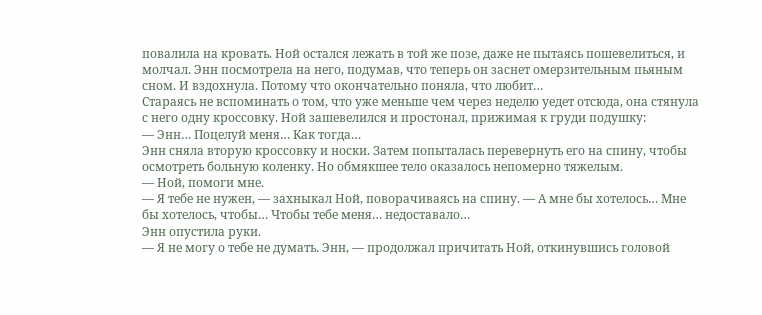повалила на кровать. Ной остался лежать в той же позе, даже не пытаясь пошевелиться, и молчал. Энн посмотрела на него, подумав, что теперь он заснет омерзительным пьяным сном. И вздохнула. Потому что окончательно поняла, что любит…
Стараясь не вспоминать о том, что уже меньше чем через неделю уедет отсюда, она стянула с него одну кроссовку. Ной зашевелился и простонал, прижимая к груди подушку:
— Энн… Поцелуй меня… Как тогда…
Энн сняла вторую кроссовку и носки. Затем попыталась перевернуть его на спину, чтобы осмотреть больную коленку. Но обмякшее тело оказалось непомерно тяжелым.
— Ной, помоги мне.
— Я тебе не нужен, — захныкал Ной, поворачиваясь на спину. — А мне бы хотелось… Мне бы хотелось, чтобы… Чтобы тебе меня… недоставало…
Энн опустила руки.
— Я не могу о тебе не думать. Энн, — продолжал причитать Ной, откинувшись головой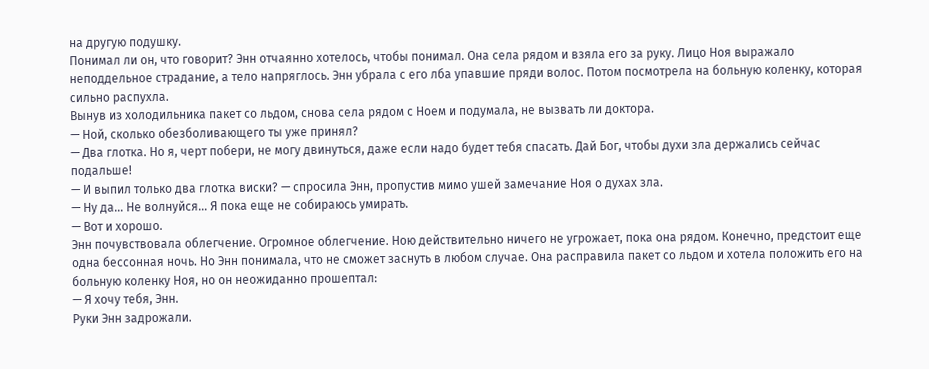на другую подушку.
Понимал ли он, что говорит? Энн отчаянно хотелось, чтобы понимал. Она села рядом и взяла его за руку. Лицо Ноя выражало неподдельное страдание, а тело напряглось. Энн убрала с его лба упавшие пряди волос. Потом посмотрела на больную коленку, которая сильно распухла.
Вынув из холодильника пакет со льдом, снова села рядом с Ноем и подумала, не вызвать ли доктора.
— Ной, сколько обезболивающего ты уже принял?
— Два глотка. Но я, черт побери, не могу двинуться, даже если надо будет тебя спасать. Дай Бог, чтобы духи зла держались сейчас подальше!
— И выпил только два глотка виски? — спросила Энн, пропустив мимо ушей замечание Ноя о духах зла.
— Ну да… Не волнуйся… Я пока еще не собираюсь умирать.
— Вот и хорошо.
Энн почувствовала облегчение. Огромное облегчение. Ною действительно ничего не угрожает, пока она рядом. Конечно, предстоит еще одна бессонная ночь. Но Энн понимала, что не сможет заснуть в любом случае. Она расправила пакет со льдом и хотела положить его на больную коленку Ноя, но он неожиданно прошептал:
— Я хочу тебя, Энн.
Руки Энн задрожали.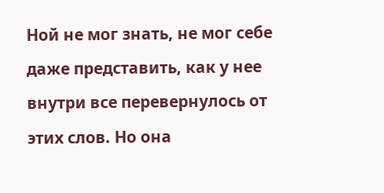Ной не мог знать, не мог себе даже представить, как у нее внутри все перевернулось от этих слов. Но она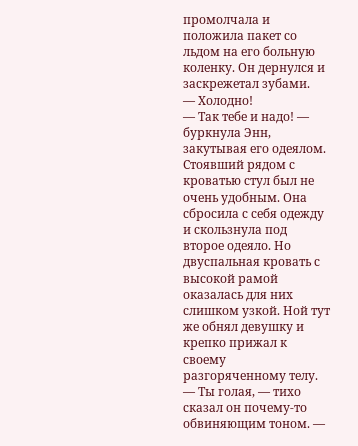промолчала и положила пакет со льдом на его больную коленку. Он дернулся и заскрежетал зубами.
— Холодно!
— Так тебе и надо! — буркнула Энн, закутывая его одеялом.
Стоявший рядом с кроватью стул был не очень удобным. Она сбросила с себя одежду и скользнула под второе одеяло. Но двуспальная кровать с высокой рамой оказалась для них слишком узкой. Ной тут же обнял девушку и крепко прижал к своему разгоряченному телу.
— Ты голая, — тихо сказал он почему-то обвиняющим тоном. —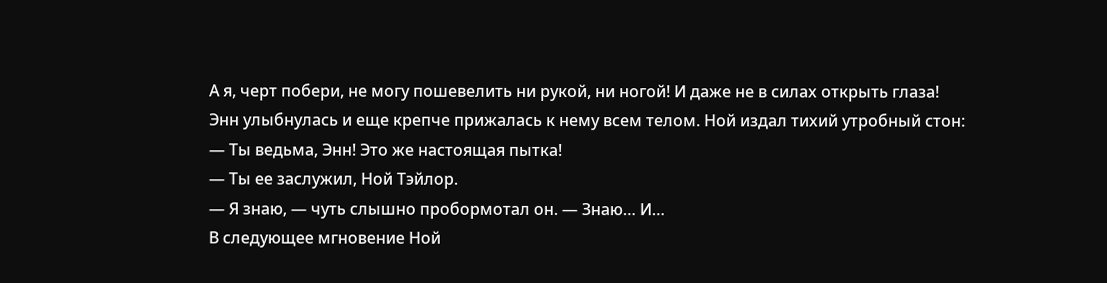А я, черт побери, не могу пошевелить ни рукой, ни ногой! И даже не в силах открыть глаза!
Энн улыбнулась и еще крепче прижалась к нему всем телом. Ной издал тихий утробный стон:
— Ты ведьма, Энн! Это же настоящая пытка!
— Ты ее заслужил, Ной Тэйлор.
— Я знаю, — чуть слышно пробормотал он. — Знаю… И…
В следующее мгновение Ной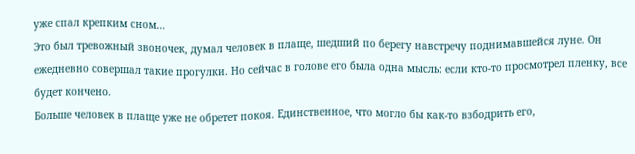уже спал крепким сном…
Это был тревожный звоночек, думал человек в плаще, шедший по берегу навстречу поднимавшейся луне. Он ежедневно совершал такие прогулки. Но сейчас в голове его была одна мысль: если кто-то просмотрел пленку, все будет кончено.
Больше человек в плаще уже не обретет покоя. Единственное, что могло бы как-то взбодрить его,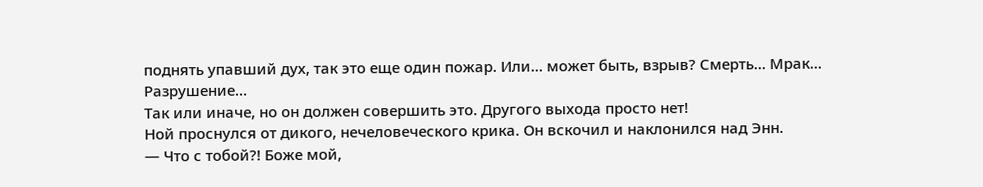поднять упавший дух, так это еще один пожар. Или… может быть, взрыв? Смерть… Мрак… Разрушение…
Так или иначе, но он должен совершить это. Другого выхода просто нет!
Ной проснулся от дикого, нечеловеческого крика. Он вскочил и наклонился над Энн.
— Что с тобой?! Боже мой,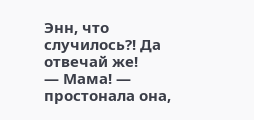Энн, что случилось?! Да отвечай же!
— Мама! — простонала она,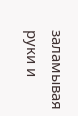заламывая руки и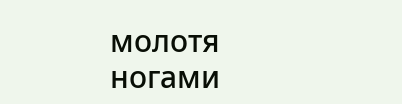молотя ногами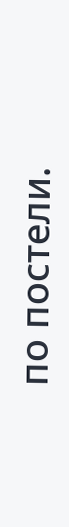по постели.